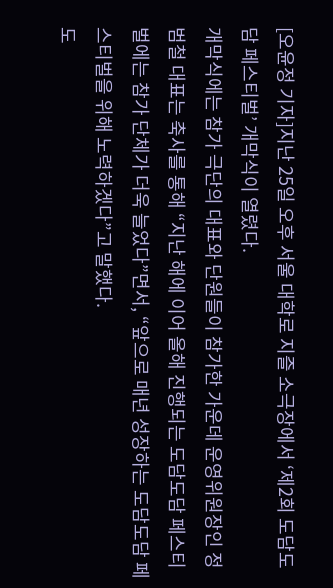[오윤정 기자]지난 25일 오후 서울 대학로 지즐 소극장에서 ‘제2회 도담도담 페스티벌’ 개막식이 열렸다.
개막식에는 참가 극단의 대표와 단원들이 참가한 가운데 운영위원장인 정범철 대표는 축사를 통해 “지난 해에 이어 올해 진행되는 도담도담 페스티벌에는 참가 단체가 더욱 늘었다”면서, “앞으로 매년 성장하는 도담도담 페스티벌을 위해 노력하겠다”고 말했다.
도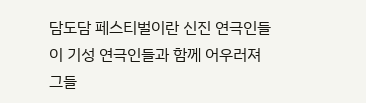담도담 페스티벌이란 신진 연극인들이 기성 연극인들과 함께 어우러져 그들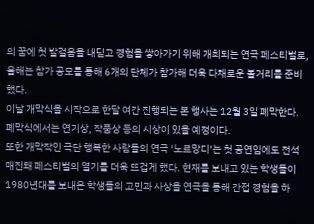의 꿈에 첫 발걸음을 내딛고 경험을 쌓아가기 위해 개최되는 연극 페스티벌로, 올해는 참가 공모를 통해 6개의 단체가 참가해 더욱 다채로운 볼거리를 준비했다.
이날 개막식을 시작으로 한달 여간 진행되는 본 행사는 12월 3일 폐막한다. 폐막식에서는 연기상, 작품상 등의 시상이 있을 예정이다.
또한 개막작인 극단 행복한 사람들의 연극 ‘노르망디’는 첫 공연임에도 전석 매진돼 페스티벌의 열기를 더욱 뜨겁게 했다. 현재를 보내고 있는 학생들이 1980년대를 보내온 학생들의 고민과 사상을 연극을 통해 간접 경험을 하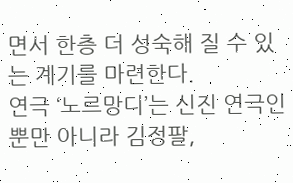면서 한층 더 성숙해 질 수 있는 계기를 마련한다.
연극 ‘노르망디’는 신진 연극인 뿐만 아니라 김정팔,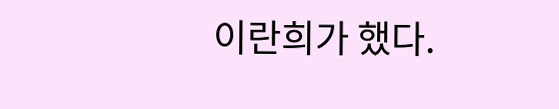이란희가 했다.